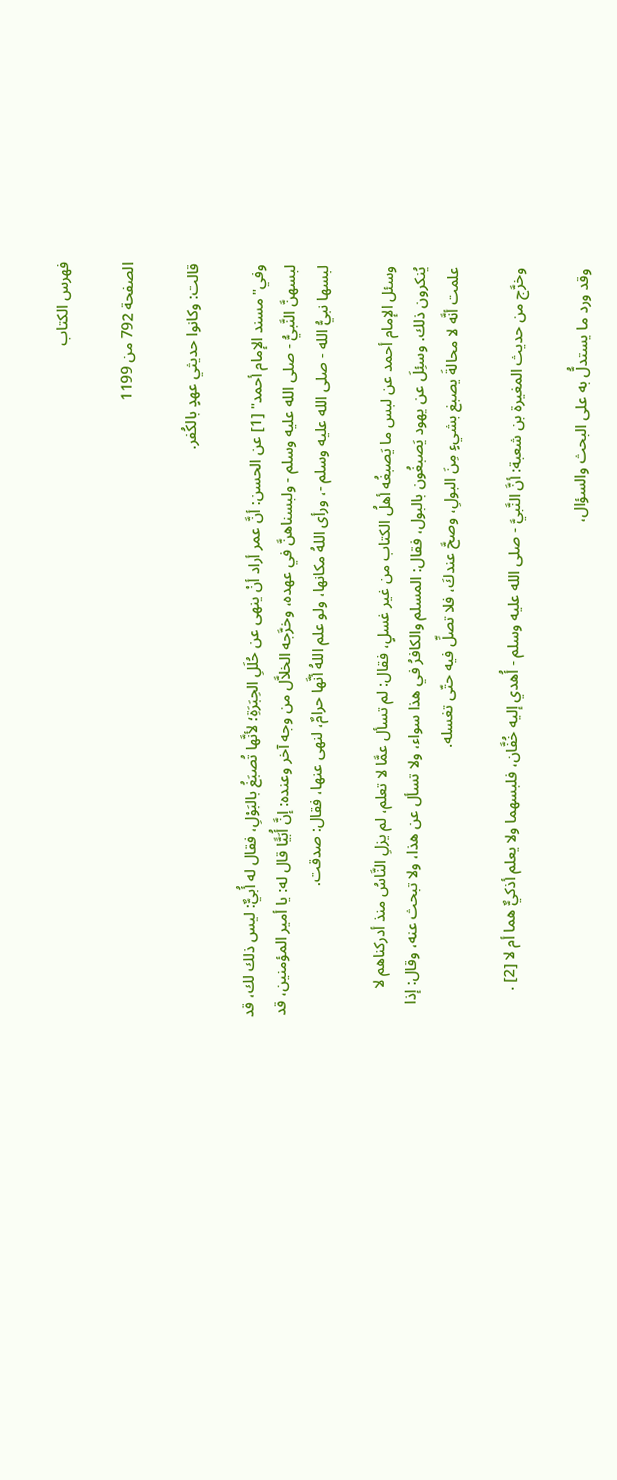فهرس الكتاب

الصفحة 792 من 1199

قالت: وكانوا حديثي عهدٍ بالكُفر.

وفي"مسند الإمام أحمد" [1] عن الحسن: أنَّ عمر أراد أنْ ينهى عن حُلَلِ الحِبَرَةِ؛ لأنَّها تُصبَغُ بالبَوْلِ، فقال له أُبيٌّ: ليس ذلك لك، قد لبسهنَّ النَّبيُّ - صلى الله عليه وسلم - ولبسناهنَّ في عهده، وخرَّجه الخلاَّل من وجه آخر وعنده: إنَّ أُبَيًّا قال له: يا أمير المؤمنين، قد لبسها نبيُّ الله - صلى الله عليه وسلم -، ورأى اللهُ مكانها، ولو علم اللهُ أنَّها حرامٌ، لنهى عنها، فقال: صدقت.

وسئل الإمام أحمد عن لبس ما يَصبغُه أهلُ الكتاب من غير غسلٍ، فقال: لم تسأل عمَّا لا تعلم، لم يزلِ النَّاسُ منذ أدركناهم لا يُنكرون ذلك. وسئِلَ عن يهود يَصبغُون بالبول، فقال: المسلم والكافرُ في هذا سواء، ولا تسأل عن هذا، ولا تبحث عنه، وقال: إذا علمت أنَّه لا محالةَ يصبغ بشيءٍ مِنَ البولِ، وصحَّ عندكَ، فلا تصلِّ فيه حتّى تغسله.

وخرَّج من حديث المغيرة بن شعبة: أنَّ النَّبيَّ - صلى الله عليه وسلم - أُهدي إليه خُفَّان، فلبسهما ولا يعلم أذكيٌّ هما أم لا [2] .

وقد ورد ما يستدلُّ به على البحث والسؤال،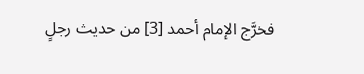فخرَّج الإمام أحمد [3] من حديث رجلٍ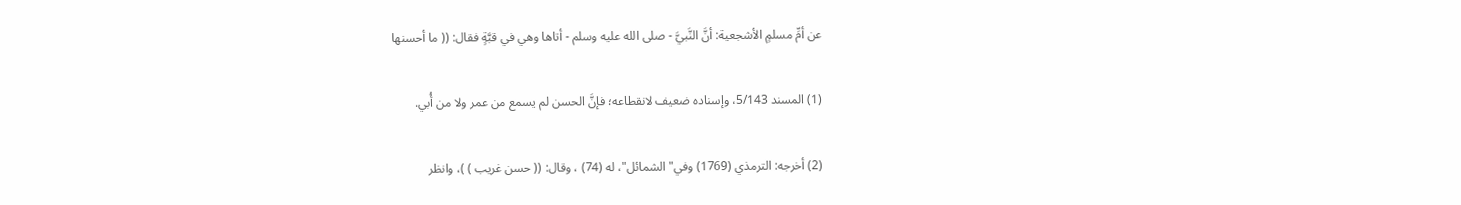عن أمِّ مسلمٍ الأشجعية: أنَّ النَّبيَّ - صلى الله عليه وسلم - أتاها وهي في قبَّةٍ فقال: (( ما أحسنها

(1) المسند 5/143، وإسناده ضعيف لانقطاعه؛ فإنَّ الحسن لم يسمع من عمر ولا من أُبي.

(2) أخرجه: الترمذي (1769) وفي"الشمائل"، له (74) ، وقال: (( حسن غريب ) )، وانظر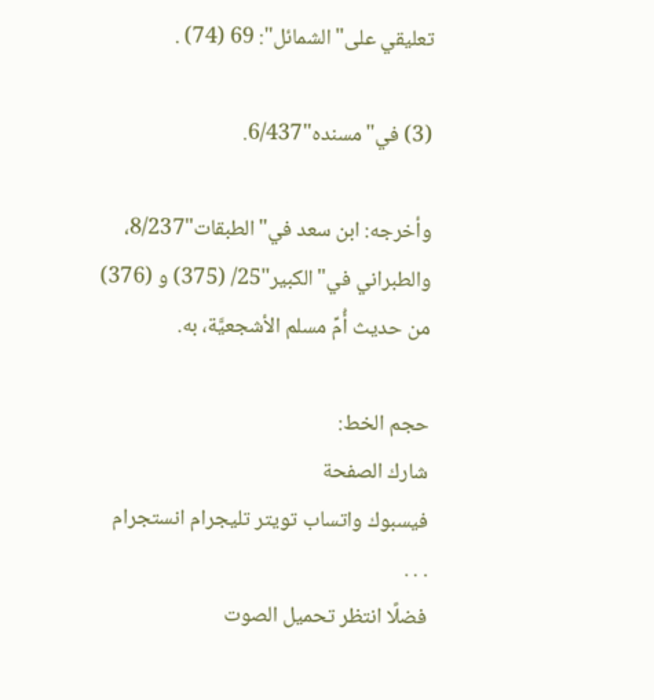تعليقي على"الشمائل": 69 (74) .

(3) في"مسنده"6/437.

وأخرجه: ابن سعد في"الطبقات"8/237، والطبراني في"الكبير"25/ (375) و (376) من حديث أُمِّ مسلم الأشجعيَّة، به.

حجم الخط:
شارك الصفحة
فيسبوك واتساب تويتر تليجرام انستجرام
. . .
فضلًا انتظر تحميل الصوت